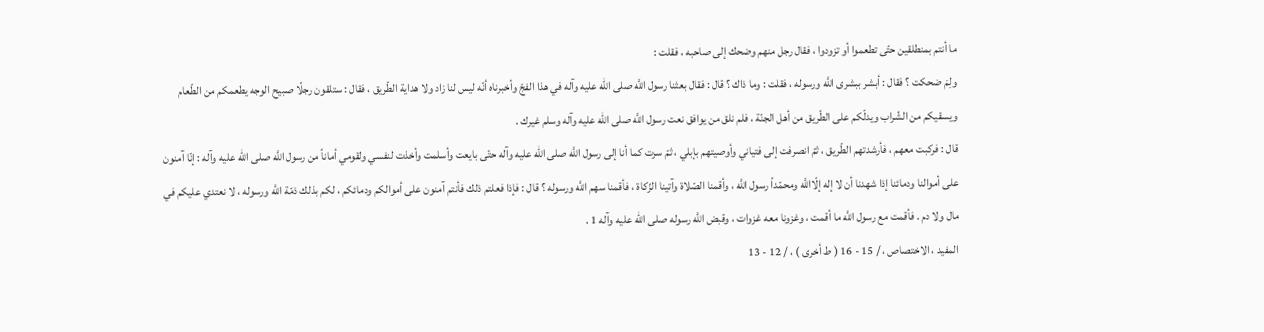ما أنتم بمنطلقين حتّى تطعموا أو تزودوا ، فقال رجل منهم وضحك إلى صاحبه ، فقلت :
ولِمَ ضحكت ؟ فقال : أبشر ببشرى اللَّه ورسوله ، فقلت : وما ذاك ؟ قال : فقال بعثنا رسول اللَّه صلى الله عليه وآله في هذا الفجّ وأخبرناه أنّه ليس لنا زاد ولا هداية الطّريق ، فقال : ستلقون رجلًا صبيح الوجه يطعمكم من الطّعام ويسقيكم من الشّراب ويدلّكم على الطّريق من أهل الجنّة ، فلم نلق من يوافق نعت رسول اللَّه صلى الله عليه وآله وسلم غيرك .
قال : فركبت معهم ، فأرشدتهم الطّريق ، ثمّ انصرفت إلى فتياني وأوصيتهم بإبلي ، ثمّ سرت كما أنا إلى رسول اللَّه صلى الله عليه وآله حتّى بايعت وأسلمت وأخذت لنفسي ولقومي أماناً من رسول اللَّه صلى الله عليه وآله : إنّا آمنون على أموالنا ودمائنا إذا شهدنا أن لا إله إلّااللَّه ومحمّداً رسول اللَّه ، وأقمنا الصّلاة وآتينا الزّكاة ، فأقمنا سهم اللَّه ورسوله ؟ قال : فإذا فعلتم ذلك فأنتم آمنون على أموالكم ودمائكم ، لكم بذلك ذمّة اللَّه ورسوله ، لا نعتدي عليكم في مال ولا دم . فأقمت مع رسول اللَّه ما أقمت ، وغزونا معه غزوات ، وقبض اللَّه رسوله صلى الله عليه وآله 1 .
المفيد ، الاختصاص ، / 15 - 16 ( ط أخرى ) ، / 12 - 13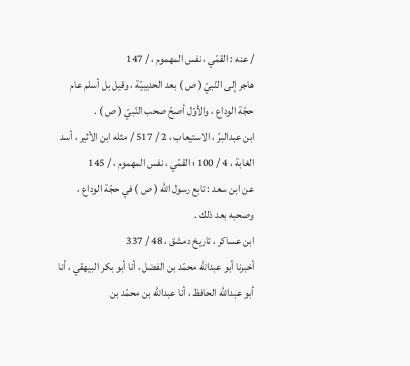/ عنه : القمّي ، نفس المهموم ، / 147
هاجر إلى النّبيّ ( ص ) بعد الحديبيّة ، وقيل بل أسلم عام حجّة الوداع ، والأوّل أصحّ صحب النّبيّ ( ص ) .
ابن عبدالبرّ ، الاستيعاب ، 2 / 517 / مثله ابن الأثير ، أسد الغابة ، 4 / 100 ؛ القمّي ، نفس المهموم ، / 145
عن ابن سعد : تابع رسول اللَّه ( ص ) في حجّة الوداع ، وصحبه بعد ذلك .
ابن عساكر ، تاريخ دمشق ، 48 / 337
أخبرنا أبو عبداللَّه محمّد بن الفضل ، أنا أبو بكر البيهقي ، أنا أبو عبداللَّه الحافظ ، أنا عبداللَّه بن محمّد بن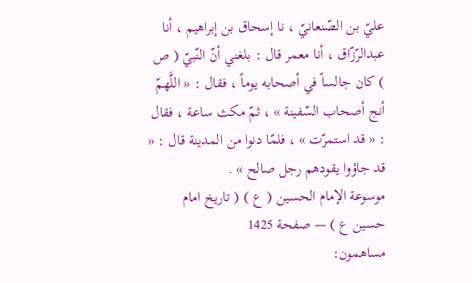عليّ بن الصّنعانيّ ، نا إسحاق بن إبراهيم ، أنا عبدالرّزّاق ، أنا معمر قال : بلغني أنّ النّبيّ ( ص ) كان جالساً في أصحابه يوماً ، فقال : « اللَّهمّ أنج أصحاب السّفينة » ، ثمّ مكث ساعة ، فقال : « قد استمرّت » ، فلمّا دنوا من المدينة قال : « قد جاؤوا يقودهم رجل صالح » .
موسوعة الإمام الحسين ( ع ) ( تاريخ امام حسين ع ) — صفحة 1425
مساهمون: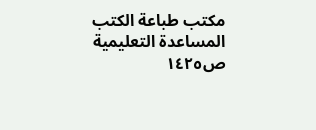مكتب طباعة الكتب المساعدة التعليمية
ص١٤٢٥